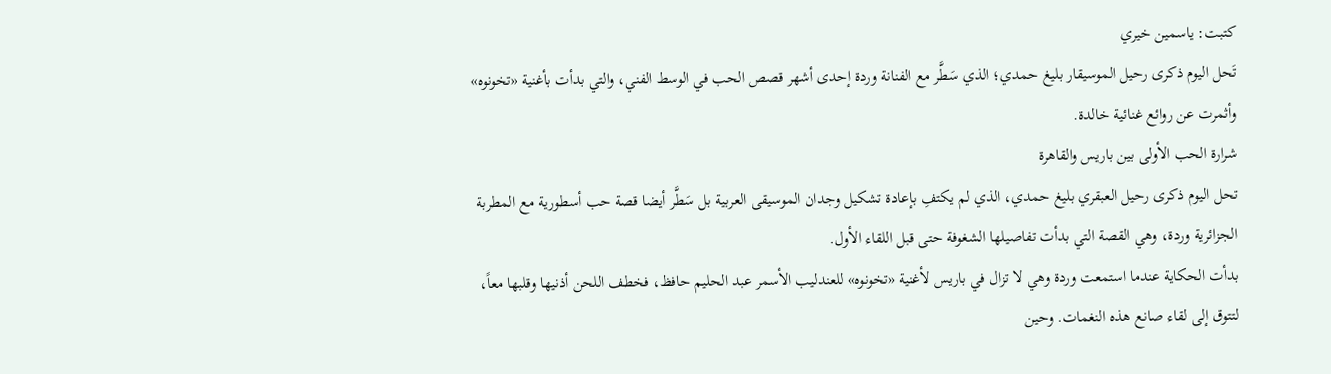كتبت: ياسمين خيري
تَحل اليوم ذكرى رحيل الموسيقار بليغ حمدي؛ الذي سَطَّر مع الفنانة وردة إحدى أشهر قصص الحب في الوسط الفني، والتي بدأت بأغنية «تخونوه» وأثمرت عن روائع غنائية خالدة.
شرارة الحب الأولى بين باريس والقاهرة
تحل اليوم ذكرى رحيل العبقري بليغ حمدي، الذي لم يكتفِ بإعادة تشكيل وجدان الموسيقى العربية بل سَطَّر أيضا قصة حب أسطورية مع المطربة الجزائرية وردة، وهي القصة التي بدأت تفاصيلها الشغوفة حتى قبل اللقاء الأول.
بدأت الحكاية عندما استمعت وردة وهي لا تزال في باريس لأغنية «تخونوه» للعندليب الأسمر عبد الحليم حافظ، فخطف اللحن أذنيها وقلبها معاً، لتتوق إلى لقاء صانع هذه النغمات. وحين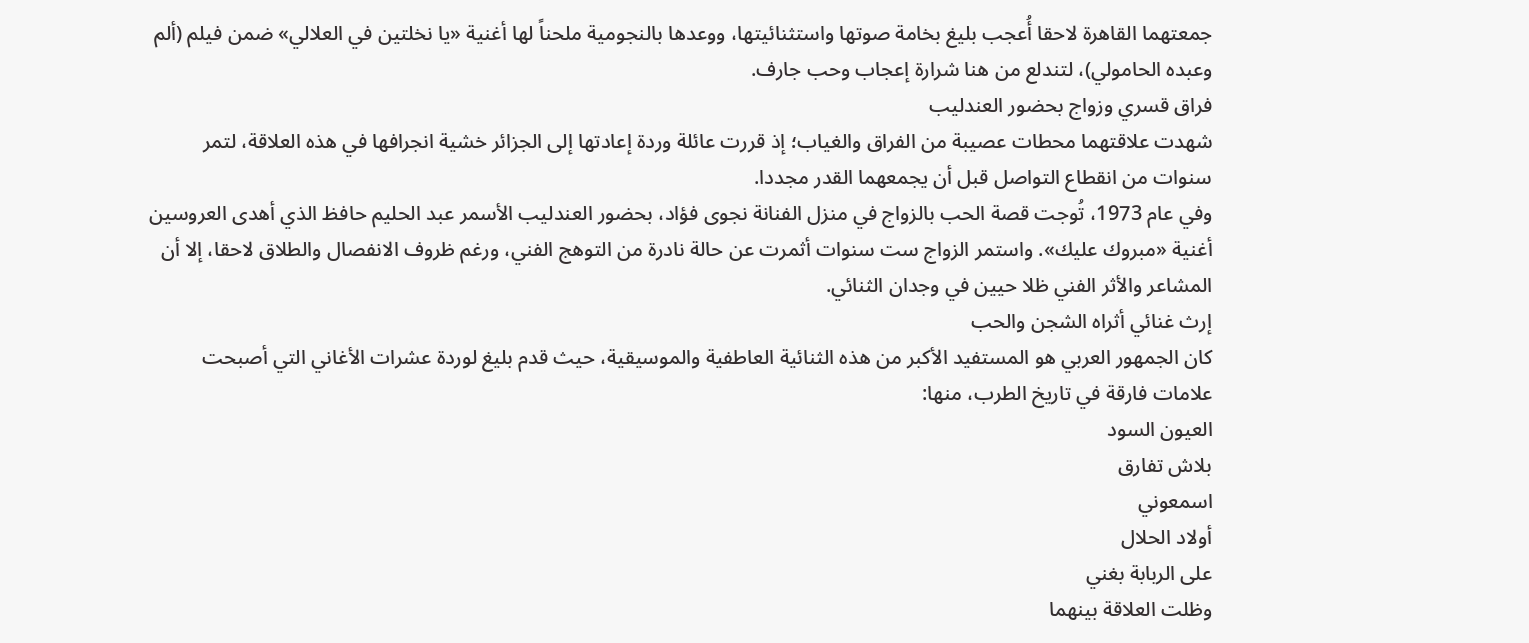جمعتهما القاهرة لاحقا أُعجب بليغ بخامة صوتها واستثنائيتها، ووعدها بالنجومية ملحناً لها أغنية «يا نخلتين في العلالي» ضمن فيلم (ألم وعبده الحامولي)، لتندلع من هنا شرارة إعجاب وحب جارف.
فراق قسري وزواج بحضور العندليب
شهدت علاقتهما محطات عصيبة من الفراق والغياب؛ إذ قررت عائلة وردة إعادتها إلى الجزائر خشية انجرافها في هذه العلاقة، لتمر سنوات من انقطاع التواصل قبل أن يجمعهما القدر مجددا.
وفي عام 1973، تُوجت قصة الحب بالزواج في منزل الفنانة نجوى فؤاد، بحضور العندليب الأسمر عبد الحليم حافظ الذي أهدى العروسين أغنية «مبروك عليك». واستمر الزواج ست سنوات أثمرت عن حالة نادرة من التوهج الفني، ورغم ظروف الانفصال والطلاق لاحقا، إلا أن المشاعر والأثر الفني ظلا حيين في وجدان الثنائي.
إرث غنائي أثراه الشجن والحب
كان الجمهور العربي هو المستفيد الأكبر من هذه الثنائية العاطفية والموسيقية، حيث قدم بليغ لوردة عشرات الأغاني التي أصبحت علامات فارقة في تاريخ الطرب، منها:
العيون السود
بلاش تفارق
اسمعوني
أولاد الحلال
على الربابة بغني
وظلت العلاقة بينهما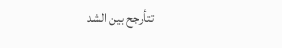تتأرجح بين الشد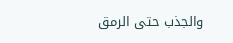والجذب حتى الرمق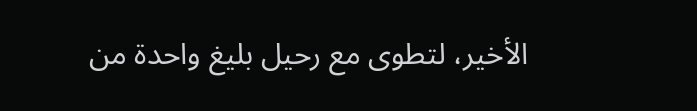الأخير، لتطوى مع رحيل بليغ واحدة من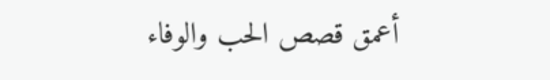أعمق قصص الحب والوفاء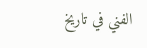الفني في تاريخ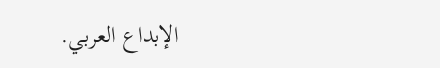الإبداع العربي.